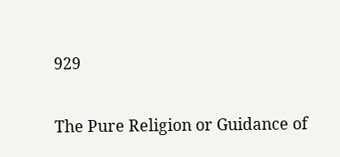929

The Pure Religion or Guidance of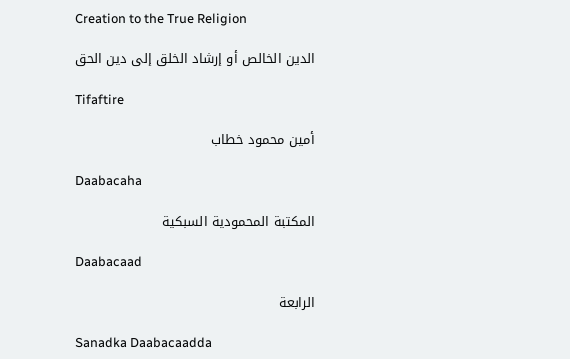Creation to the True Religion

الدين الخالص أو إرشاد الخلق إلى دين الحق

Tifaftire

أمين محمود خطاب

Daabacaha

المكتبة المحمودية السبكية

Daabacaad

الرابعة

Sanadka Daabacaadda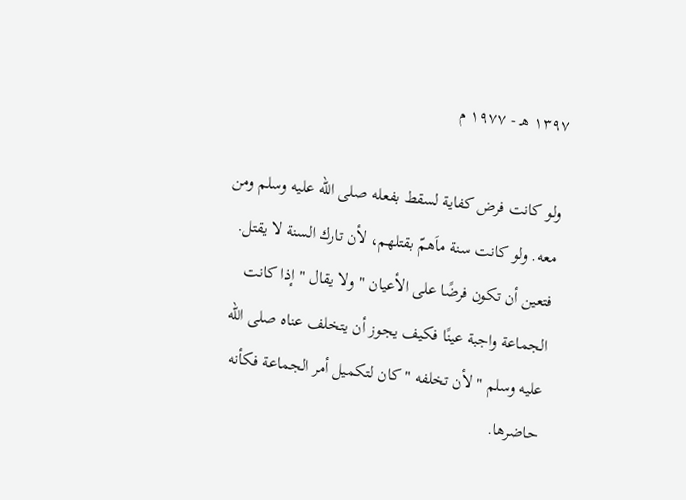١٣٩٧ هـ - ١٩٧٧ م

ولو كانت فرض كفاية لسقط بفعله صلى الله عليه وسلم ومن معه. ولو كانت سنة ماَهمّ بقتلهم، لأن تارك السنة لا يقتل. فتعين أن تكون فرضًا على الأعيان " ولا يقال " إذا كانت الجماعة واجبة عينًا فكيف يجوز أن يتخلف عناه صلى الله عليه وسلم " لأن تخلفه " كان لتكميل أمر الجماعة فكأنه حاضرها.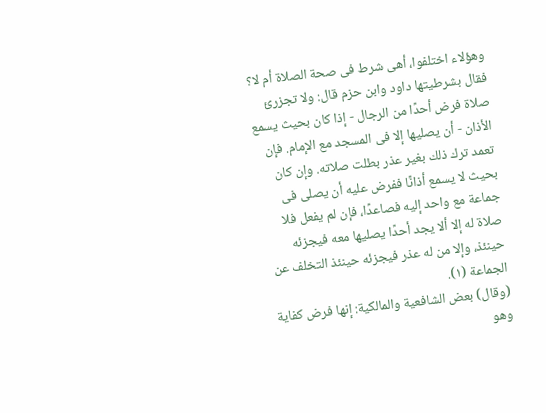وهؤلاء اختلفوا، أهى شرط فى صحة الصلاة أم لا؟ فقال بشرطيتها داود وابن حزم قال: ولا تجزرئ صلاة فرض أحدًا من الرجال - إذا كان بحيث يسمع الأذان - أن يصليها إلا فى المسجد مع الإمام. فإن تعمد ترك ذلك بغير عذر بطلت صلاته. وإن كان بحيث لا يسمع أذانًا ففرض عليه أن يصلى فى جماعة مع واحد إليه فصاعدًا، فإن لم يفعل فلا صلاة له إلا ألا يجد أحدًا يصليها معه فيجزئه حينئذ، وإلا من له عذر فيجزئه حينئذ التخلف عن الجماعة (١).
(وقال) بعض الشافعية والمالكية: إنها فرض كفاية وهو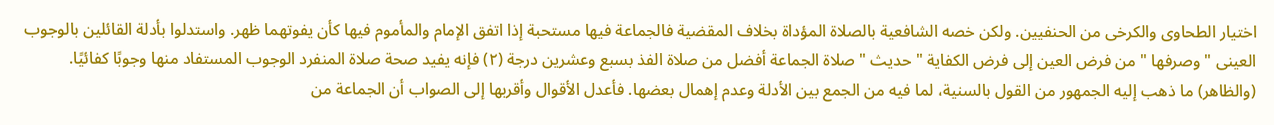اختيار الطحاوى والكرخى من الحنفيين. ولكن خصه الشافعية بالصلاة المؤداة بخلاف المقضية فالجماعة فيها مستحبة إذا اتفق الإمام والمأموم فيها كأن يفوتهما ظهر. واستدلوا بأدلة القائلين بالوجوب العينى " وصرفها " من فرض العين إلى فرض الكفاية " حديث " صلاة الجماعة أفضل من صلاة الفذ بسبع وعشرين درجة (٢) فإنه يفيد صحة صلاة المنفرد الوجوب المستفاد منها وجوبًا كفائيًا.
(والظاهر) ما ذهب إليه الجمهور من القول بالسنية، لما فيه من الجمع بين الأدلة وعدم إهمال بعضها. فأعدل الأقوال وأقربها إلى الصواب أن الجماعة من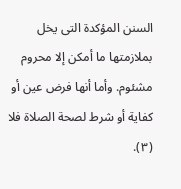السنن المؤكدة التى يخل بملازمتها ما أمكن إلا محروم مشئوم. وأما أنها فرض عين أو كفاية أو شرط لصحة الصلاة فلا (٣).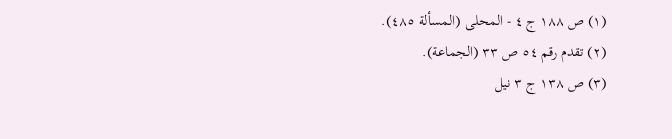(١) ص ١٨٨ ج ٤ - المحلى (المسألة ٤٨٥).
(٢) تقدم رقم ٥٤ ص ٣٣ (الجماعة).
(٣) ص ١٣٨ ج ٣ نيل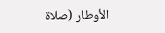الأوطار (صلاة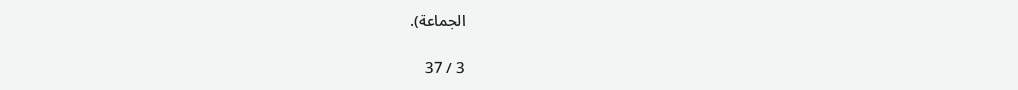الجماعة).

3 / 37